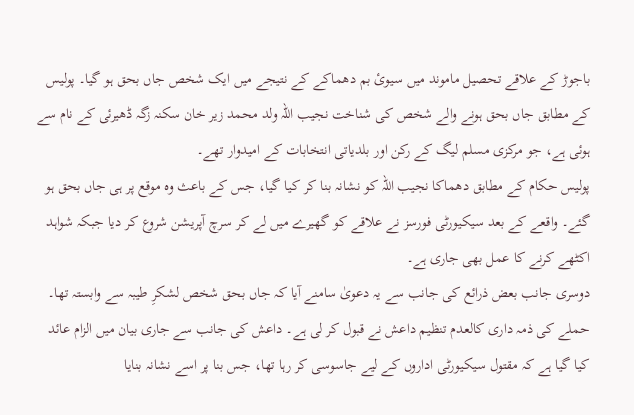باجوڑ کے علاقے تحصیل ماموند میں سیوئ بم دھماکے کے نتیجے میں ایک شخص جاں بحق ہو گیا۔ پولیس کے مطابق جاں بحق ہونے والے شخص کی شناخت نجیب اللہ ولد محمد زیر خان سکنہ زگہ ڈھیرئی کے نام سے ہوئی ہے، جو مرکزی مسلم لیگ کے رکن اور بلدیاتی انتخابات کے امیدوار تھے۔
پولیس حکام کے مطابق دھماکا نجیب اللہ کو نشانہ بنا کر کیا گیا، جس کے باعث وہ موقع پر ہی جاں بحق ہو گئے۔ واقعے کے بعد سیکیورٹی فورسز نے علاقے کو گھیرے میں لے کر سرچ آپریشن شروع کر دیا جبکہ شواہد اکٹھے کرنے کا عمل بھی جاری ہے۔
دوسری جانب بعض ذرائع کی جانب سے یہ دعویٰ سامنے آیا کہ جاں بحق شخص لشکرِ طیبہ سے وابستہ تھا۔ حملے کی ذمہ داری کالعدم تنظیم داعش نے قبول کر لی ہے۔ داعش کی جانب سے جاری بیان میں الزام عائد کیا گیا ہے کہ مقتول سیکیورٹی اداروں کے لیے جاسوسی کر رہا تھا، جس بنا پر اسے نشانہ بنایا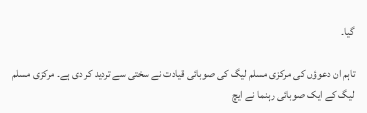گیا۔

تاہم ان دعوؤں کی مرکزی مسلم لیگ کی صوبائی قیادت نے سختی سے تردید کر دی ہے۔ مرکزی مسلم لیگ کے ایک صوبائی رہنما نے ایچ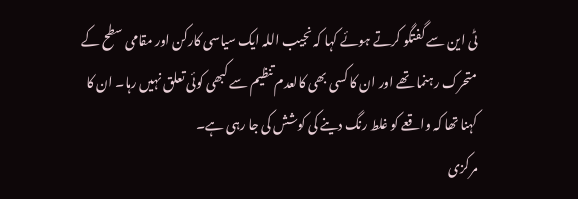ٹی این سے گفتگو کرتے ہوئے کہا کہ نجیب اللہ ایک سیاسی کارکن اور مقامی سطح کے متحرک رہنما تھے اور ان کا کسی بھی کالعدم تنظیم سے کبھی کوئی تعلق نہیں رہا۔ ان کا کہنا تھا کہ واقعے کو غلط رنگ دینے کی کوشش کی جا رہی ہے۔
مرکزی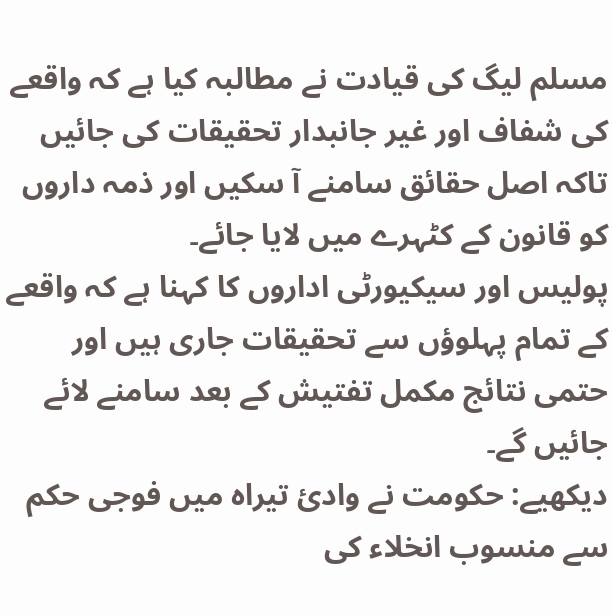مسلم لیگ کی قیادت نے مطالبہ کیا ہے کہ واقعے کی شفاف اور غیر جانبدار تحقیقات کی جائیں تاکہ اصل حقائق سامنے آ سکیں اور ذمہ داروں کو قانون کے کٹہرے میں لایا جائے۔
پولیس اور سیکیورٹی اداروں کا کہنا ہے کہ واقعے کے تمام پہلوؤں سے تحقیقات جاری ہیں اور حتمی نتائج مکمل تفتیش کے بعد سامنے لائے جائیں گے۔
دیکھیے: حکومت نے وادیٔ تیراہ میں فوجی حکم سے منسوب انخلاء کی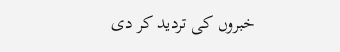خبروں کی تردید کر دی